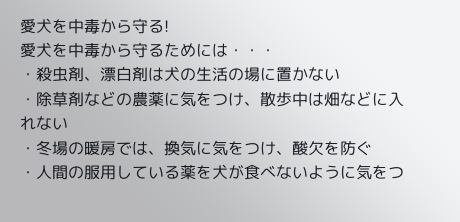愛犬を中毒から守る!
愛犬を中毒から守るためには・・・
・殺虫剤、漂白剤は犬の生活の場に置かない
・除草剤などの農薬に気をつけ、散歩中は畑などに入れない
・冬場の暖房では、換気に気をつけ、酸欠を防ぐ
・人間の服用している薬を犬が食べないように気をつ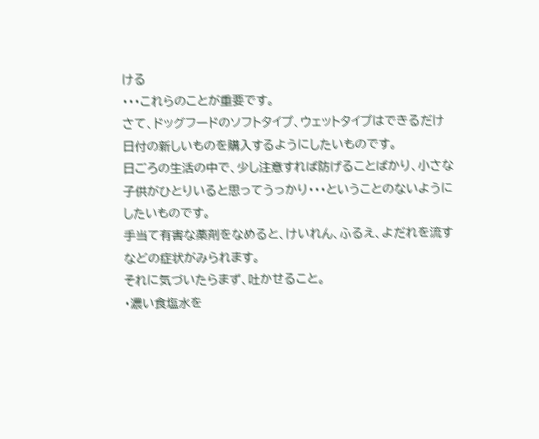ける
・・・これらのことが重要です。
さて、ドッグフードのソフトタイプ、ウェットタイプはできるだけ日付の新しいものを購入するようにしたいものです。
日ごろの生活の中で、少し注意すれば防げることばかり、小さな子供がひとりいると思ってうっかり・・・ということのないようにしたいものです。
手当て有害な薬剤をなめると、けいれん、ふるえ、よだれを流すなどの症状がみられます。
それに気づいたらまず、吐かせること。
・濃い食塩水を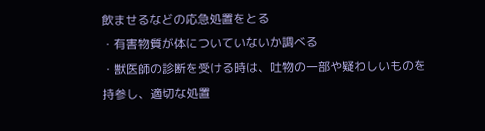飲ませるなどの応急処置をとる
・有害物質が体についていないか調べる
・獣医師の診断を受ける時は、吐物の一部や疑わしいものを持参し、適切な処置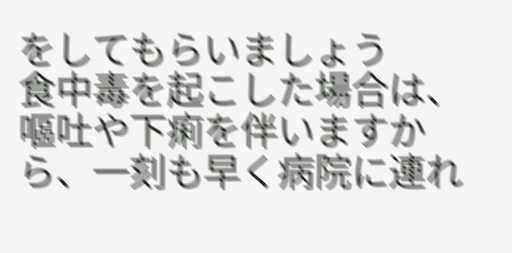をしてもらいましょう
食中毒を起こした場合は、嘔吐や下痢を伴いますから、一刻も早く病院に連れ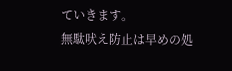ていきます。
無駄吠え防止は早めの処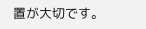置が大切です。